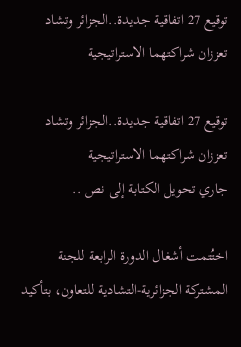توقيع 27 اتفاقية جديدة..الجزائر وتشاد تعززان شراكتهما الاستراتيجية

توقيع 27 اتفاقية جديدة..الجزائر وتشاد تعززان شراكتهما الاستراتيجية
جاري تحويل الكتابة إلى نص ..

اختُتمت أشغال الدورة الرابعة للجنة المشتركة الجزائرية-التشادية للتعاون، بتأكيد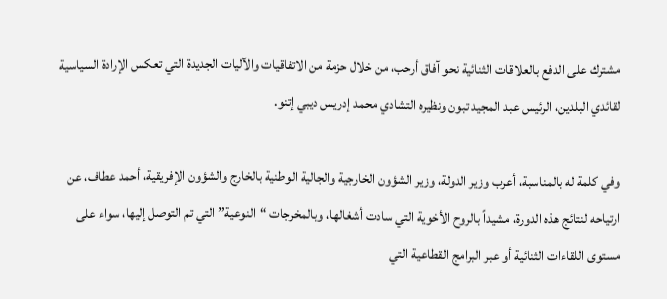مشترك على الدفع بالعلاقات الثنائية نحو آفاق أرحب، من خلال حزمة من الاتفاقيات والآليات الجديدة التي تعكس الإرادة السياسية لقائدي البلدين، الرئيس عبد المجيد تبون ونظيره التشادي محمد إدريس ديبي إتنو.

وفي كلمة له بالمناسبة، أعرب وزير الدولة، وزير الشؤون الخارجية والجالية الوطنية بالخارج والشؤون الإفريقية، أحمد عطاف، عن ارتياحه لنتائج هذه الدورة، مشيداً بالروح الأخوية التي سادت أشغالها، وبالمخرجات “النوعية” التي تم التوصل إليها، سواء على مستوى اللقاءات الثنائية أو عبر البرامج القطاعية التي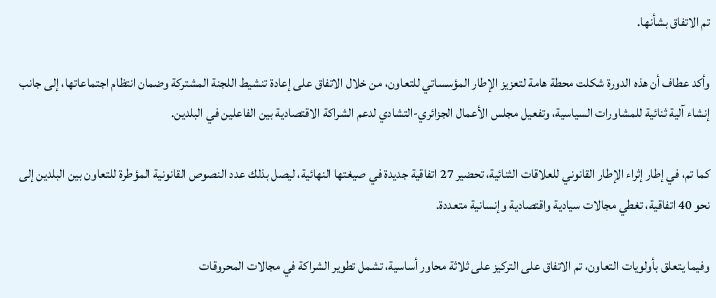تم الاتفاق بشأنها.

وأكد عطاف أن هذه الدورة شكلت محطة هامة لتعزيز الإطار المؤسساتي للتعاون، من خلال الاتفاق على إعادة تنشيط اللجنة المشتركة وضمان انتظام اجتماعاتها، إلى جانب إنشاء آلية ثنائية للمشاورات السياسية، وتفعيل مجلس الأعمال الجزائري-التشادي لدعم الشراكة الاقتصادية بين الفاعلين في البلدين.

كما تم، في إطار إثراء الإطار القانوني للعلاقات الثنائية، تحضير 27 اتفاقية جديدة في صيغتها النهائية، ليصل بذلك عدد النصوص القانونية المؤطرة للتعاون بين البلدين إلى نحو 40 اتفاقية، تغطي مجالات سيادية واقتصادية وإنسانية متعددة.

وفيما يتعلق بأولويات التعاون، تم الاتفاق على التركيز على ثلاثة محاور أساسية، تشمل تطوير الشراكة في مجالات المحروقات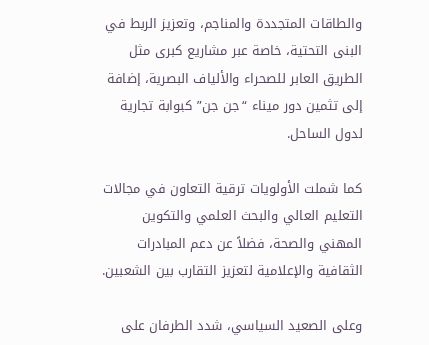والطاقات المتجددة والمناجم، وتعزيز الربط في البنى التحتية، خاصة عبر مشاريع كبرى مثل الطريق العابر للصحراء والألياف البصرية، إضافة إلى تثمين دور ميناء “جن جن” كبوابة تجارية لدول الساحل.

كما شملت الأولويات ترقية التعاون في مجالات التعليم العالي والبحث العلمي والتكوين المهني والصحة، فضلاً عن دعم المبادرات الثقافية والإعلامية لتعزيز التقارب بين الشعبين.

وعلى الصعيد السياسي، شدد الطرفان على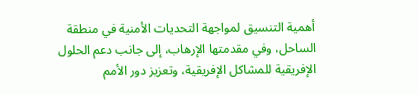أهمية التنسيق لمواجهة التحديات الأمنية في منطقة الساحل، وفي مقدمتها الإرهاب، إلى جانب دعم الحلول الإفريقية للمشاكل الإفريقية، وتعزيز دور الأمم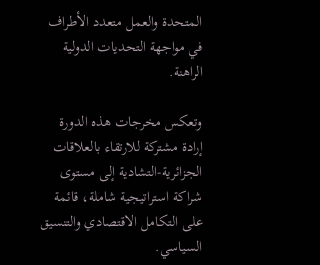المتحدة والعمل متعدد الأطراف في مواجهة التحديات الدولية الراهنة.

وتعكس مخرجات هذه الدورة إرادة مشتركة للارتقاء بالعلاقات الجزائرية-التشادية إلى مستوى شراكة استراتيجية شاملة، قائمة على التكامل الاقتصادي والتنسيق السياسي.